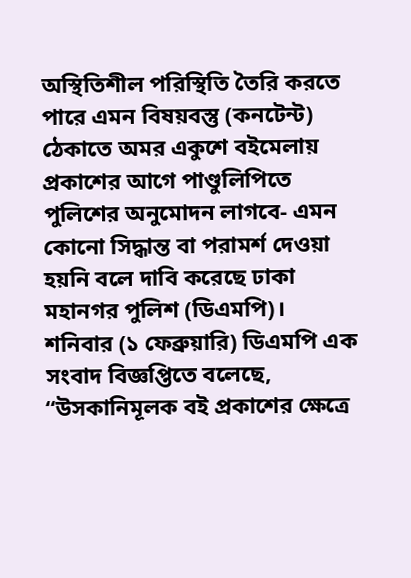অস্থিতিশীল পরিস্থিতি তৈরি করতে পারে এমন বিষয়বস্তু (কনটেন্ট) ঠেকাতে অমর একুশে বইমেলায় প্রকাশের আগে পাণ্ডুলিপিতে পুলিশের অনুমোদন লাগবে- এমন কোনো সিদ্ধান্ত বা পরামর্শ দেওয়া হয়নি বলে দাবি করেছে ঢাকা মহানগর পুলিশ (ডিএমপি)।
শনিবার (১ ফেব্রুয়ারি) ডিএমপি এক সংবাদ বিজ্ঞপ্তিতে বলেছে, “উসকানিমূলক বই প্রকাশের ক্ষেত্রে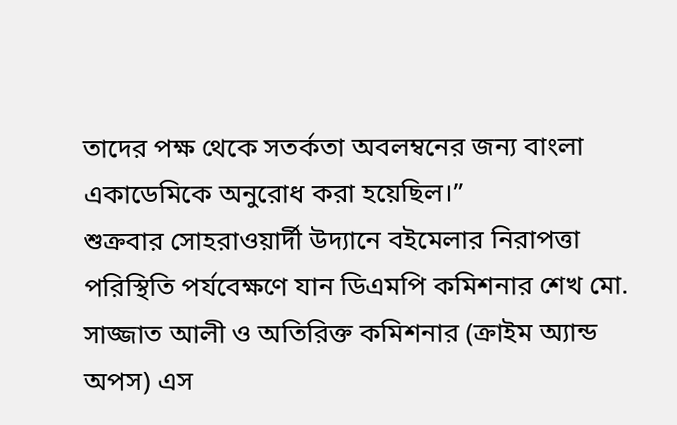তাদের পক্ষ থেকে সতর্কতা অবলম্বনের জন্য বাংলা একাডেমিকে অনুরোধ করা হয়েছিল।”
শুক্রবার সোহরাওয়ার্দী উদ্যানে বইমেলার নিরাপত্তা পরিস্থিতি পর্যবেক্ষণে যান ডিএমপি কমিশনার শেখ মো. সাজ্জাত আলী ও অতিরিক্ত কমিশনার (ক্রাইম অ্যান্ড অপস) এস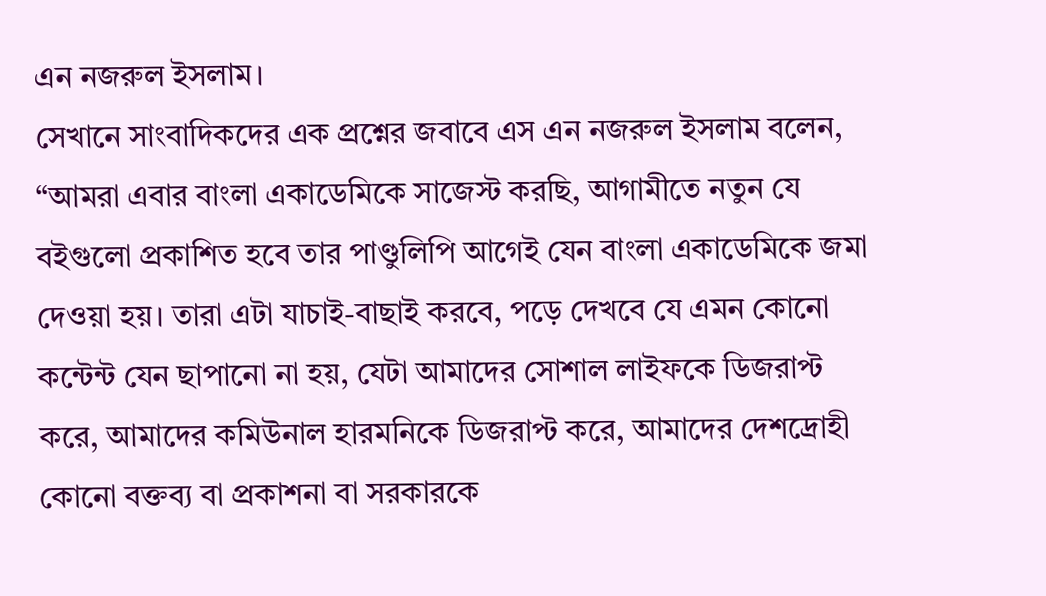এন নজরুল ইসলাম।
সেখানে সাংবাদিকদের এক প্রশ্নের জবাবে এস এন নজরুল ইসলাম বলেন, “আমরা এবার বাংলা একাডেমিকে সাজেস্ট করছি, আগামীতে নতুন যে বইগুলো প্রকাশিত হবে তার পাণ্ডুলিপি আগেই যেন বাংলা একাডেমিকে জমা দেওয়া হয়। তারা এটা যাচাই-বাছাই করবে, পড়ে দেখবে যে এমন কোনো কন্টেন্ট যেন ছাপানো না হয়, যেটা আমাদের সোশাল লাইফকে ডিজরাপ্ট করে, আমাদের কমিউনাল হারমনিকে ডিজরাপ্ট করে, আমাদের দেশদ্রোহী কোনো বক্তব্য বা প্রকাশনা বা সরকারকে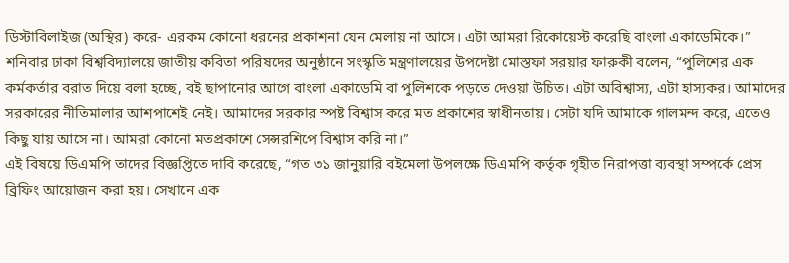ডিস্টাবিলাইজ (অস্থির) করে- এরকম কোনো ধরনের প্রকাশনা যেন মেলায় না আসে। এটা আমরা রিকোয়েস্ট করেছি বাংলা একাডেমিকে।”
শনিবার ঢাকা বিশ্ববিদ্যালয়ে জাতীয় কবিতা পরিষদের অনুষ্ঠানে সংস্কৃতি মন্ত্রণালয়ের উপদেষ্টা মোস্তফা সরয়ার ফারুকী বলেন, “পুলিশের এক কর্মকর্তার বরাত দিয়ে বলা হচ্ছে, বই ছাপানোর আগে বাংলা একাডেমি বা পুলিশকে পড়তে দেওয়া উচিত। এটা অবিশ্বাস্য, এটা হাস্যকর। আমাদের সরকারের নীতিমালার আশপাশেই নেই। আমাদের সরকার স্পষ্ট বিশ্বাস করে মত প্রকাশের স্বাধীনতায়। সেটা যদি আমাকে গালমন্দ করে, এতেও কিছু যায় আসে না। আমরা কোনো মতপ্রকাশে সেন্সরশিপে বিশ্বাস করি না।”
এই বিষয়ে ডিএমপি তাদের বিজ্ঞপ্তিতে দাবি করেছে, “গত ৩১ জানুয়ারি বইমেলা উপলক্ষে ডিএমপি কর্তৃক গৃহীত নিরাপত্তা ব্যবস্থা সম্পর্কে প্রেস ব্রিফিং আয়োজন করা হয়। সেখানে এক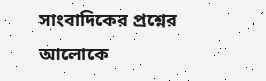সাংবাদিকের প্রশ্নের আলোকে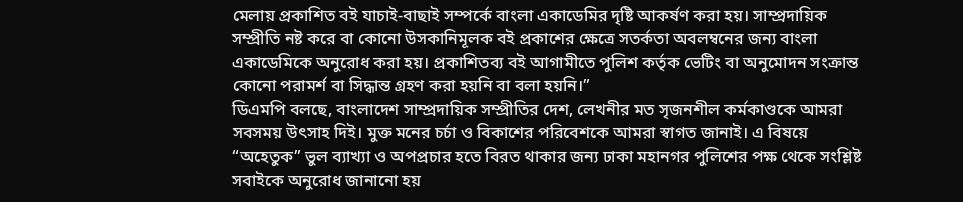মেলায় প্রকাশিত বই যাচাই-বাছাই সম্পর্কে বাংলা একাডেমির দৃষ্টি আকর্ষণ করা হয়। সাম্প্রদায়িক সম্প্রীতি নষ্ট করে বা কোনো উসকানিমূলক বই প্রকাশের ক্ষেত্রে সতর্কতা অবলম্বনের জন্য বাংলা একাডেমিকে অনুরোধ করা হয়। প্রকাশিতব্য বই আগামীতে পুলিশ কর্তৃক ভেটিং বা অনুমোদন সংক্রান্ত কোনো পরামর্শ বা সিদ্ধান্ত গ্রহণ করা হয়নি বা বলা হয়নি।”
ডিএমপি বলছে, বাংলাদেশ সাম্প্রদায়িক সম্প্রীতির দেশ, লেখনীর মত সৃজনশীল কর্মকাণ্ডকে আমরা সবসময় উৎসাহ দিই। মুক্ত মনের চর্চা ও বিকাশের পরিবেশকে আমরা স্বাগত জানাই। এ বিষয়ে “অহেতুক” ভুল ব্যাখ্যা ও অপপ্রচার হতে বিরত থাকার জন্য ঢাকা মহানগর পুলিশের পক্ষ থেকে সংশ্লিষ্ট সবাইকে অনুরোধ জানানো হয়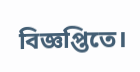বিজ্ঞপ্তিতে।